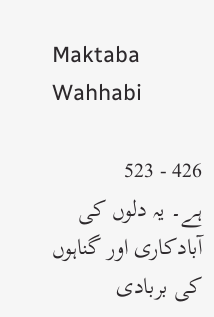Maktaba Wahhabi

426 - 523
ہے۔ یہ دلوں کی آبادکاری اور گناہوں کی بربادی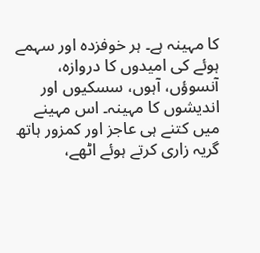کا مہینہ ہے۔ ہر خوفزدہ اور سہمے ہوئے کی امیدوں کا دروازہ، آنسوؤں، آہوں، سسکیوں اور اندیشوں کا مہینہ۔ اس مہینے میں کتنے ہی عاجز اور کمزور ہاتھ گریہ زاری کرتے ہوئے اٹھے،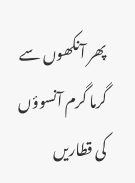پھر آنکھوں سے گرما گرم آنسوؤں کی قطاریں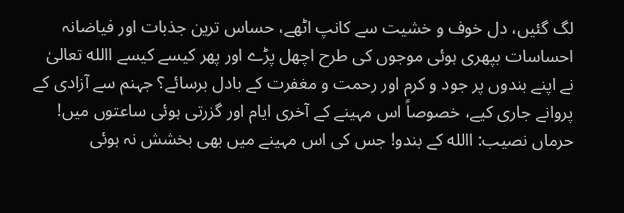لگ گئیں، دل خوف و خشیت سے کانپ اٹھے، حساس ترین جذبات اور فیاضانہ احساسات بپھری ہوئی موجوں کی طرح اچھل پڑے اور پھر کیسے کیسے االله تعالیٰ نے اپنے بندوں پر جود و کرم اور رحمت و مغفرت کے بادل برسائے؟ جہنم سے آزادی کے پروانے جاری کیے، خصوصاً اس مہینے کے آخری ایام اور گزرتی ہوئی ساعتوں میں! حرماں نصیب: االله کے بندو! جس کی اس مہینے میں بھی بخشش نہ ہوئی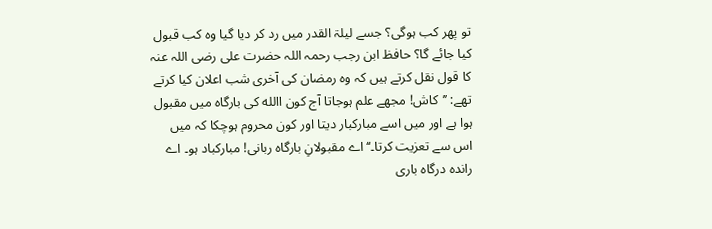تو پھر کب ہوگی؟ جسے لیلۃ القدر میں رد کر دیا گیا وہ کب قبول کیا جائے گا؟ حافظ ابن رجب رحمہ اللہ حضرت علی رضی اللہ عنہ کا قول نقل کرتے ہیں کہ وہ رمضان کی آخری شب اعلان کیا کرتے تھے: ’’کاش! مجھے علم ہوجاتا آج کون االله کی بارگاہ میں مقبول ہوا ہے اور میں اسے مبارکبار دیتا اور کون محروم ہوچکا کہ میں اس سے تعزیت کرتا۔‘‘ اے مقبولانِ بارگاہ ربانی! مبارکباد ہو۔ اے راندہ درگاہ باری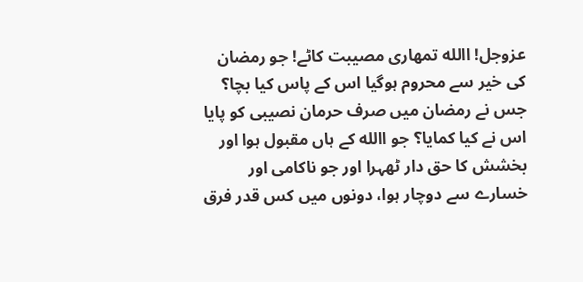عزوجل! االله تمھاری مصیبت کاٹے! جو رمضان کی خیر سے محروم ہوگیا اس کے پاس کیا بچا؟ جس نے رمضان میں صرف حرمان نصیبی کو پایا اس نے کیا کمایا؟ جو االله کے ہاں مقبول ہوا اور بخشش کا حق دار ٹھہرا اور جو ناکامی اور خسارے سے دوچار ہوا، دونوں میں کس قدر فرق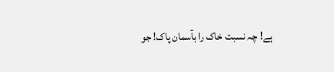ہے! چہ نسبت خاک را بآسمان پاک! جو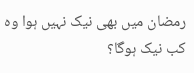رمضان میں بھی نیک نہیں ہوا وہ کب نیک ہوگا؟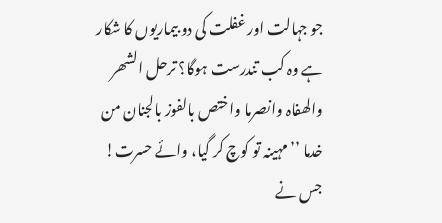جو جہالت اور غفلت کی دو بیماریوں کا شکار ہے وہ کب تندرست ہوگا؟ ترحل الشھر والھفاہ وانصرما واختص بالفوز بالجنان من خدما ’’مہینہ تو کوچ کر گیا، وائے حسرت! جس نے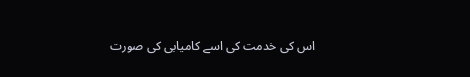اس کی خدمت کی اسے کامیابی کی صورت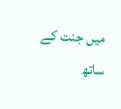میں جنت کے ساتھ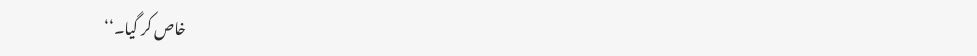خاص کر گیا۔‘‘